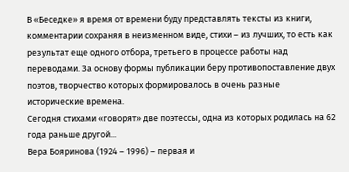В «Беседке» я время от времени буду представлять тексты из книги, комментарии сохраняя в неизменном виде, стихи – из лучших, то есть как результат еще одного отбора, третьего в процессе работы над переводами. За основу формы публикации беру противопоставление двух поэтов, творчество которых формировалось в очень разные исторические времена.
Сегодня стихами «говорят» две поэтессы, одна из которых родилась на 62 года раньше другой...
Вера Бояринова (1924 – 1996) – первая и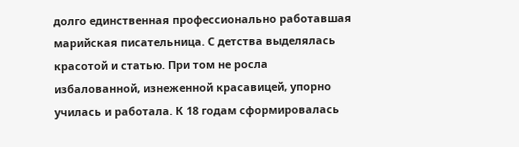долго единственная профессионально работавшая марийская писательница. С детства выделялась красотой и статью. При том не росла избалованной, изнеженной красавицей, упорно училась и работала. К 18 годам сформировалась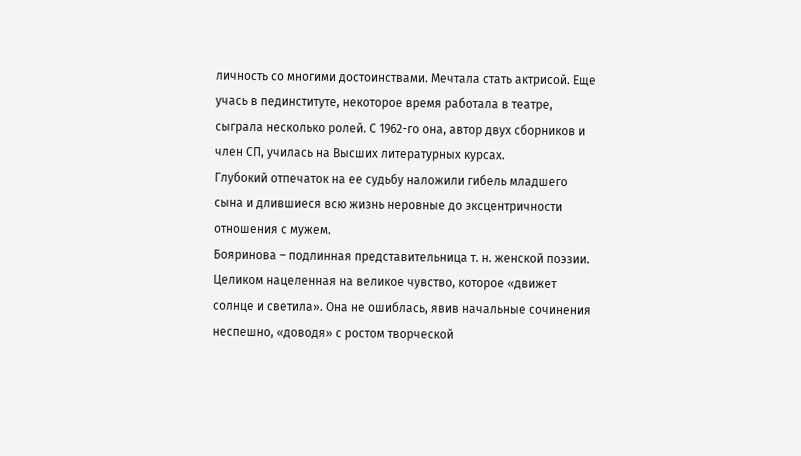личность со многими достоинствами. Мечтала стать актрисой. Еще учась в пединституте, некоторое время работала в театре, сыграла несколько ролей. С 1962-го она, автор двух сборников и член СП, училась на Высших литературных курсах.
Глубокий отпечаток на ее судьбу наложили гибель младшего сына и длившиеся всю жизнь неровные до эксцентричности отношения с мужем.
Бояринова – подлинная представительница т. н. женской поэзии. Целиком нацеленная на великое чувство, которое «движет солнце и светила». Она не ошиблась, явив начальные сочинения неспешно, «доводя» с ростом творческой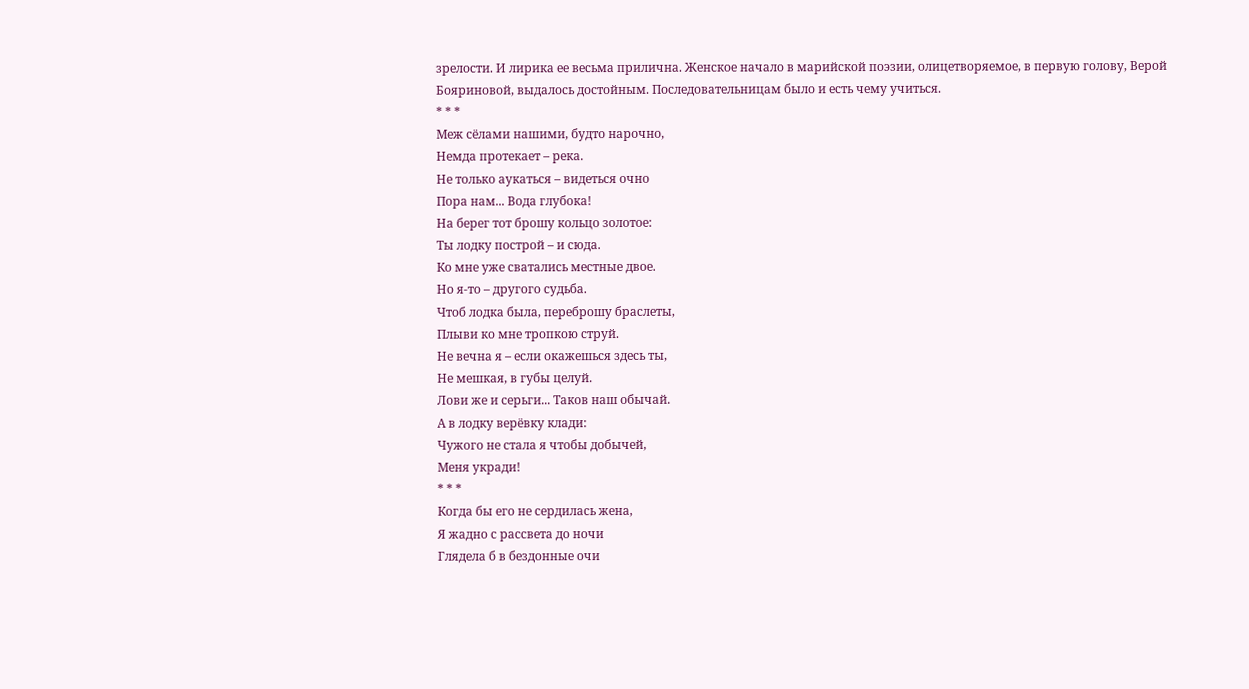зрелости. И лирика ее весьма прилична. Женское начало в марийской поэзии, олицетворяемое, в первую голову, Верой Бояриновой, выдалось достойным. Последовательницам было и есть чему учиться.
* * *
Меж сёлами нашими, будто нарочно,
Немда протекает – река.
Не только аукаться – видеться очно
Пора нам... Вода глубока!
На берег тот брошу кольцо золотое:
Ты лодку построй – и сюда.
Ко мне уже сватались местные двое.
Но я-то – другого судьба.
Чтоб лодка была, переброшу браслеты,
Плыви ко мне тропкою струй.
Не вечна я – если окажешься здесь ты,
Не мешкая, в губы целуй.
Лови же и серьги... Таков наш обычай.
А в лодку верёвку клади:
Чужого не стала я чтобы добычей,
Меня укради!
* * *
Когда бы его не сердилась жена,
Я жадно с рассвета до ночи
Глядела б в бездонные очи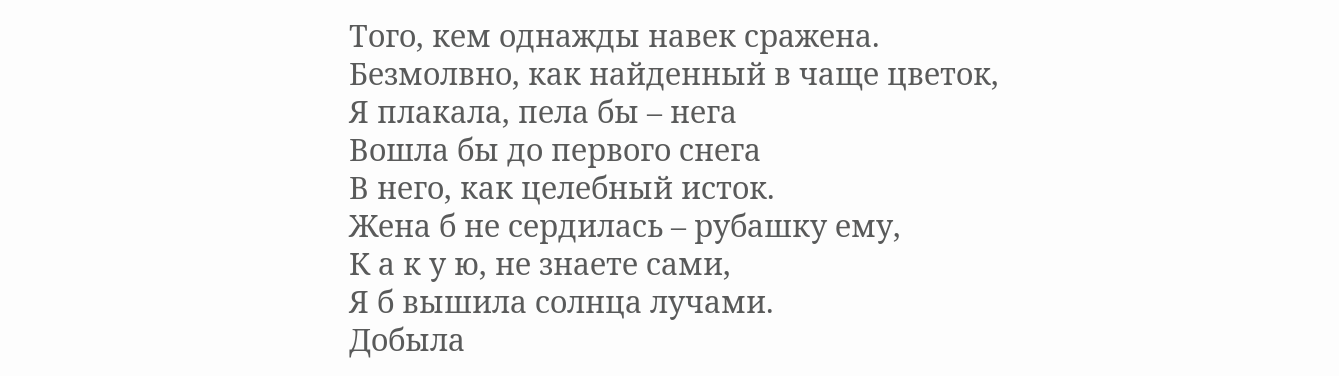Того, кем однажды навек сражена.
Безмолвно, как найденный в чаще цветок,
Я плакала, пела бы – нега
Вошла бы до первого снега
В него, как целебный исток.
Жена б не сердилась – рубашку ему,
К а к у ю, не знаете сами,
Я б вышила солнца лучами.
Добыла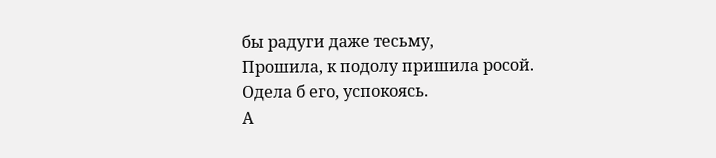бы радуги даже тесьму,
Прошила, к подолу пришила росой.
Одела б его, успокоясь.
А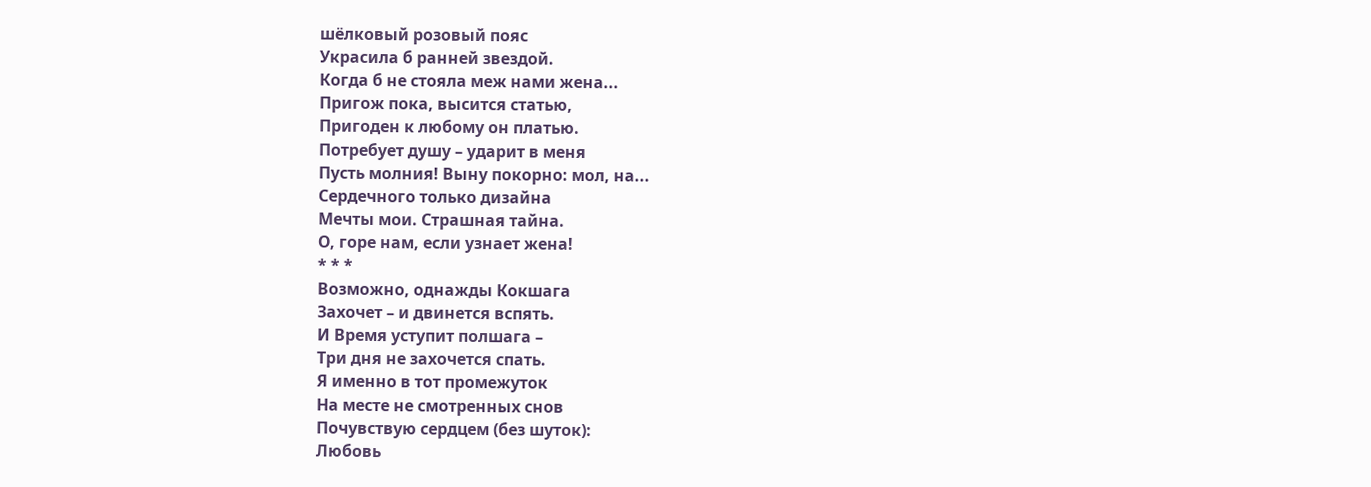шёлковый розовый пояс
Украсила б ранней звездой.
Когда б не стояла меж нами жена...
Пригож пока, высится статью,
Пригоден к любому он платью.
Потребует душу – ударит в меня
Пусть молния! Выну покорно: мол, на...
Сердечного только дизайна
Мечты мои. Страшная тайна.
О, горе нам, если узнает жена!
* * *
Возможно, однажды Кокшага
Захочет – и двинется вспять.
И Время уступит полшага –
Три дня не захочется спать.
Я именно в тот промежуток
На месте не смотренных снов
Почувствую сердцем (без шуток):
Любовь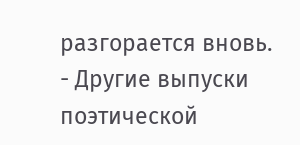разгорается вновь.
- Другие выпуски поэтической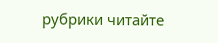рубрики читайте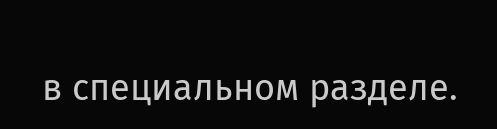в специальном разделе.